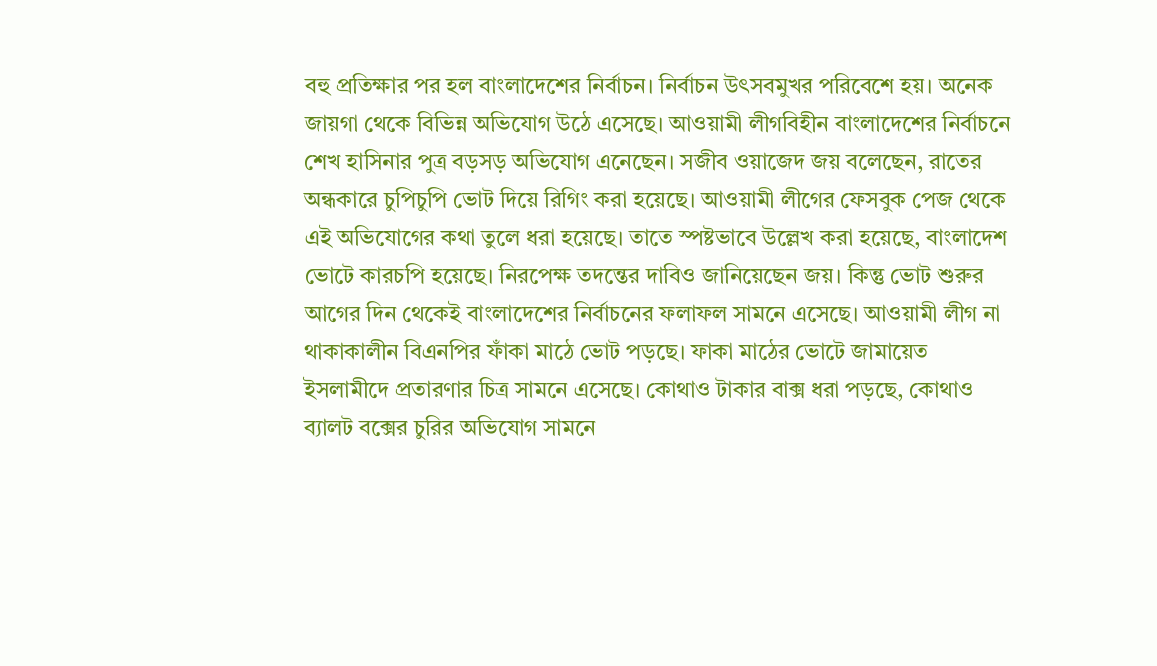বহু প্রতিক্ষার পর হল বাংলাদেশের নির্বাচন। নির্বাচন উৎসবমুখর পরিবেশে হয়। অনেক জায়গা থেকে বিভিন্ন অভিযোগ উঠে এসেছে। আওয়ামী লীগবিহীন বাংলাদেশের নির্বাচনে শেখ হাসিনার পুত্র বড়সড় অভিযোগ এনেছেন। সজীব ওয়াজেদ জয় বলেছেন, রাতের অন্ধকারে চুপিচুপি ভোট দিয়ে রিগিং করা হয়েছে। আওয়ামী লীগের ফেসবুক পেজ থেকে এই অভিযোগের কথা তুলে ধরা হয়েছে। তাতে স্পষ্টভাবে উল্লেখ করা হয়েছে, বাংলাদেশ ভোটে কারচপি হয়েছে। নিরপেক্ষ তদন্তের দাবিও জানিয়েছেন জয়। কিন্তু ভোট শুরুর আগের দিন থেকেই বাংলাদেশের নির্বাচনের ফলাফল সামনে এসেছে। আওয়ামী লীগ না থাকাকালীন বিএনপির ফাঁকা মাঠে ভোট পড়ছে। ফাকা মাঠের ভোটে জামায়েত ইসলামীদে প্রতারণার চিত্র সামনে এসেছে। কোথাও টাকার বাক্স ধরা পড়ছে, কোথাও ব্যালট বক্সের চুরির অভিযোগ সামনে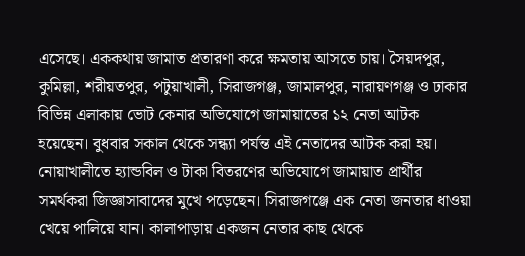এসেছে। এককথায় জামাত প্রতারণা করে ক্ষমতায় আসতে চায়। সৈয়দপুর, কুমিল্লা, শরীয়তপুর, পটুয়াখালী, সিরাজগঞ্জ, জামালপুর, নারায়ণগঞ্জ ও ঢাকার বিভিন্ন এলাকায় ভোট কেনার অভিযোগে জামায়াতের ১২ নেতা আটক হয়েছেন। বুধবার সকাল থেকে সন্ধ্যা পর্যন্ত এই নেতাদের আটক করা হয়। নোয়াখালীতে হ্যান্ডবিল ও টাকা বিতরণের অভিযোগে জামায়াত প্রার্থীর সমর্থকরা জিজ্ঞাসাবাদের মুখে পড়েছেন। সিরাজগঞ্জে এক নেতা জনতার ধাওয়া খেয়ে পালিয়ে যান। কালাপাড়ায় একজন নেতার কাছ থেকে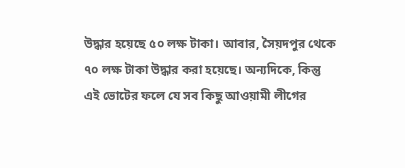উদ্ধার হয়েছে ৫০ লক্ষ টাকা। আবার, সৈয়দপুর থেকে ৭০ লক্ষ টাকা উদ্ধার করা হয়েছে। অন্যদিকে, কিন্তু এই ভোটের ফলে যে সব কিছু আওয়ামী লীগের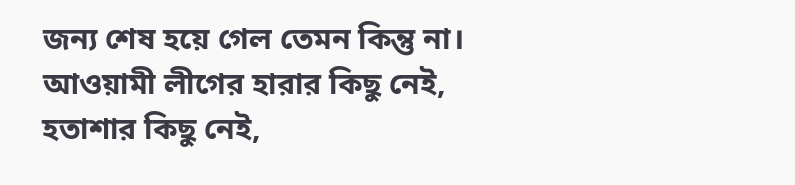জন্য শেষ হয়ে গেল তেমন কিন্তু না। আওয়ামী লীগের হারার কিছু নেই, হতাশার কিছু নেই,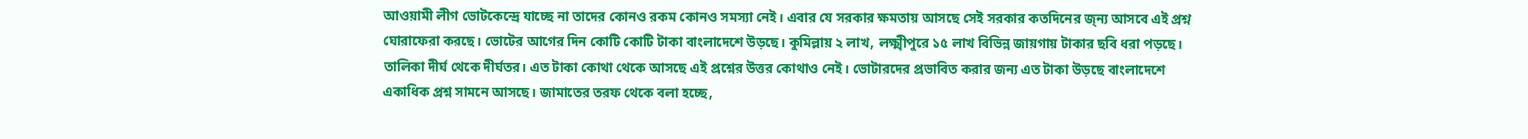আওয়ামী লীগ ভোটকেন্দ্রে যাচ্ছে না তাদের কোনও রকম কোনও সমস্যা নেই। এবার যে সরকার ক্ষমতায় আসছে সেই সরকার কতদিনের জ্ন্য আসবে এই প্রশ্ন ঘোরাফেরা করছে। ভোটের আগের দিন কোটি কোটি টাকা বাংলাদেশে উড়ছে। কুমিল্লায় ২ লাখ, লক্ষ্মীপুরে ১৫ লাখ বিভিন্ন জায়গায় টাকার ছবি ধরা পড়ছে। তালিকা দীর্ঘ থেকে দীর্ঘতর। এত টাকা কোথা থেকে আসছে এই প্রশ্নের উত্তর কোথাও নেই। ভোটারদের প্রভাবিত করার জন্য এত টাকা উড়ছে বাংলাদেশে একাধিক প্রশ্ন সামনে আসছে। জামাতের তরফ থেকে বলা হচ্ছে,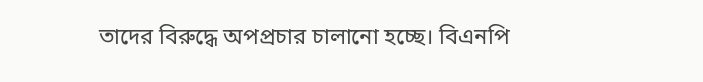তাদের বিরুদ্ধে অপপ্রচার চালানো হচ্ছে। বিএনপি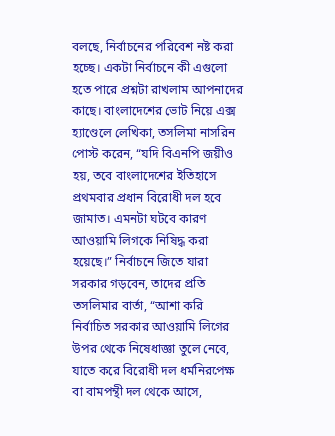বলছে, নির্বাচনের পরিবেশ নষ্ট করা হচ্ছে। একটা নির্বাচনে কী এগুলো হতে পারে প্রশ্নটা রাখলাম আপনাদের কাছে। বাংলাদেশের ভোট নিয়ে এক্স হ্যাণ্ডেলে লেখিকা, তসলিমা নাসরিন পোস্ট করেন, “যদি বিএনপি জয়ীও হয়, তবে বাংলাদেশের ইতিহাসে প্রথমবার প্রধান বিরোধী দল হবে জামাত। এমনটা ঘটবে কারণ আওয়ামি লিগকে নিষিদ্ধ করা হয়েছে।” নির্বাচনে জিতে যারা সরকার গড়বেন, তাদের প্রতি তসলিমার বার্তা, “আশা করি নির্বাচিত সরকার আওয়ামি লিগের উপর থেকে নিষেধাজ্ঞা তুলে নেবে, যাতে করে বিরোধী দল ধর্মনিরপেক্ষ বা বামপন্থী দল থেকে আসে,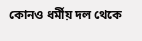কোনও ধর্মীয় দল থেকে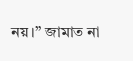নয়।” জামাত না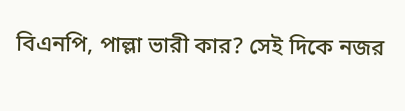বিএনপি, পাল্লা ভারী কার? সেই দিকে নজর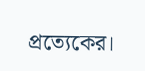প্রত্যেকের।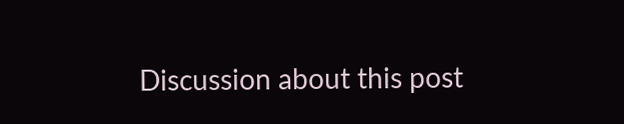Discussion about this post